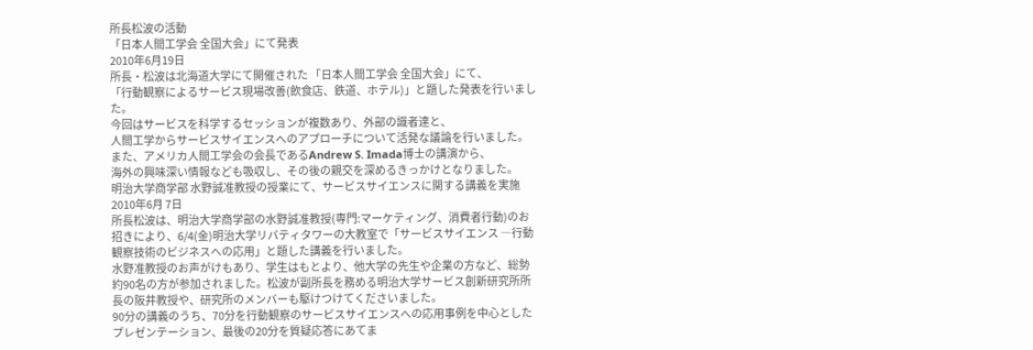所長松波の活動
「日本人間工学会 全国大会」にて発表
2010年6月19日
所長・松波は北海道大学にて開催された 「日本人間工学会 全国大会」にて、
「行動観察によるサービス現場改善(飲食店、鉄道、ホテル)」と題した発表を行いました。
今回はサービスを科学するセッションが複数あり、外部の識者達と、
人間工学からサービスサイエンスへのアプローチについて活発な議論を行いました。
また、アメリカ人間工学会の会長であるAndrew S. Imada博士の講演から、
海外の興味深い情報なども吸収し、その後の親交を深めるきっかけとなりました。
明治大学商学部 水野誠准教授の授業にて、サービスサイエンスに関する講義を実施
2010年6月 7日
所長松波は、明治大学商学部の水野誠准教授(専門:マーケティング、消費者行動)のお招きにより、6/4(金)明治大学リバティタワーの大教室で「サービスサイエンス ―行動観察技術のビジネスへの応用」と題した講義を行いました。
水野准教授のお声がけもあり、学生はもとより、他大学の先生や企業の方など、総勢約90名の方が参加されました。松波が副所長を務める明治大学サービス創新研究所所長の阪井教授や、研究所のメンバーも駆けつけてくださいました。
90分の講義のうち、70分を行動観察のサービスサイエンスへの応用事例を中心としたプレゼンテーション、最後の20分を質疑応答にあてま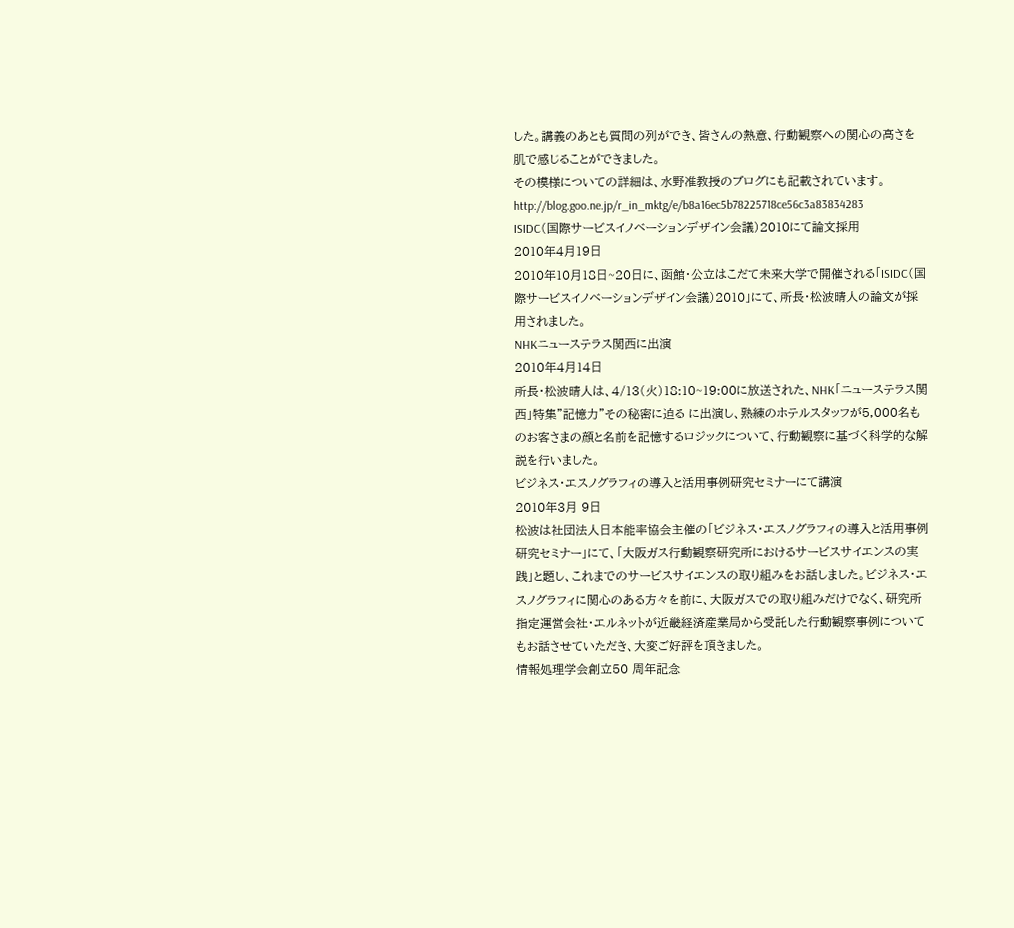した。講義のあとも質問の列ができ、皆さんの熱意、行動観察への関心の高さを肌で感じることができました。
その模様についての詳細は、水野准教授のブログにも記載されています。
http://blog.goo.ne.jp/r_in_mktg/e/b8a16ec5b78225718ce56c3a83834283
ISIDC(国際サービスイノベーションデザイン会議)2010にて論文採用
2010年4月19日
2010年10月18日~20日に、函館・公立はこだて未来大学で開催される「ISIDC(国際サービスイノベーションデザイン会議)2010」にて、所長・松波晴人の論文が採用されました。
NHKニューステラス関西に出演
2010年4月14日
所長・松波晴人は、4/13(火)18:10~19:00に放送された、NHK「ニューステラス関西」特集"記憶力"その秘密に迫る に出演し、熟練のホテルスタッフが5,000名ものお客さまの顔と名前を記憶するロジックについて、行動観察に基づく科学的な解説を行いました。
ビジネス・エスノグラフィの導入と活用事例研究セミナーにて講演
2010年3月 9日
松波は社団法人日本能率協会主催の「ビジネス・エスノグラフィの導入と活用事例研究セミナー」にて、「大阪ガス行動観察研究所におけるサービスサイエンスの実践」と題し、これまでのサービスサイエンスの取り組みをお話しました。ビジネス・エスノグラフィに関心のある方々を前に、大阪ガスでの取り組みだけでなく、研究所指定運営会社・エルネットが近畿経済産業局から受託した行動観察事例についてもお話させていただき、大変ご好評を頂きました。
情報処理学会創立50 周年記念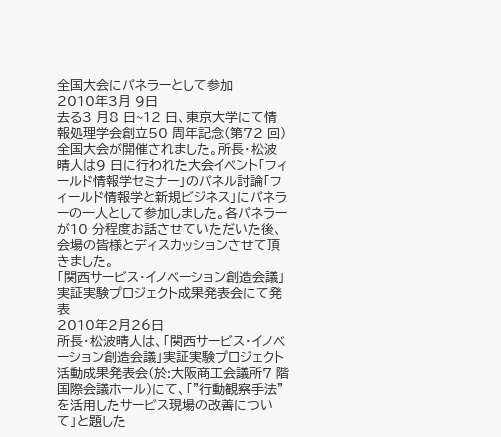全国大会にパネラーとして参加
2010年3月 9日
去る3 月8 日~12 日、東京大学にて情報処理学会創立50 周年記念(第72 回)全国大会が開催されました。所長・松波晴人は9 日に行われた大会イベント「フィールド情報学セミナー」のパネル討論「フィールド情報学と新規ビジネス」にパネラーの一人として参加しました。各パネラーが10 分程度お話させていただいた後、会場の皆様とディスカッションさせて頂きました。
「関西サービス・イノベーション創造会議」実証実験プロジェクト成果発表会にて発表
2010年2月26日
所長・松波晴人は、「関西サービス・イノベーション創造会議」実証実験プロジェクト活動成果発表会(於:大阪商工会議所7 階国際会議ホール)にて、「"行動観察手法"を活用したサービス現場の改善について」と題した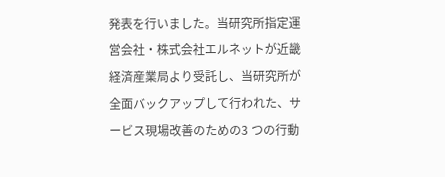発表を行いました。当研究所指定運営会社・株式会社エルネットが近畿経済産業局より受託し、当研究所が全面バックアップして行われた、サービス現場改善のための3 つの行動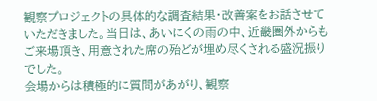観察プロジェクトの具体的な調査結果・改善案をお話させていただきました。当日は、あいにくの雨の中、近畿圏外からもご来場頂き、用意された席の殆どが埋め尽くされる盛況振りでした。
会場からは積極的に質問があがり、観察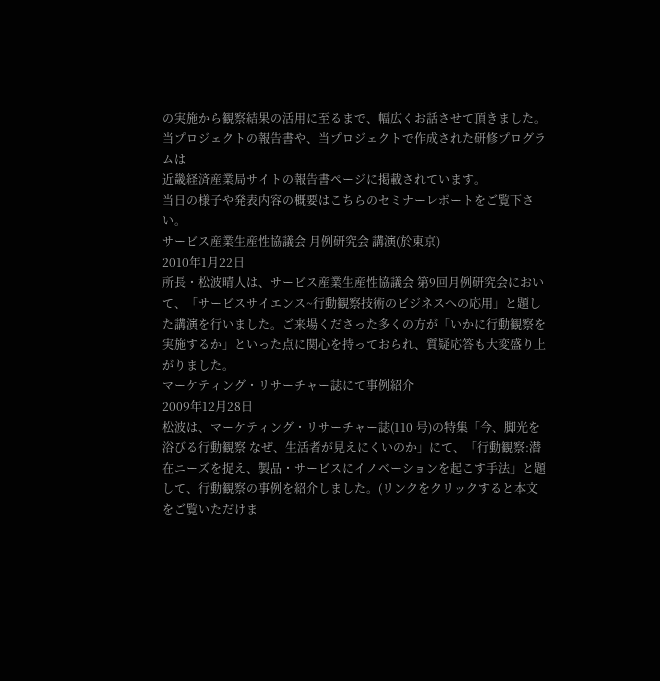の実施から観察結果の活用に至るまで、幅広くお話させて頂きました。
当プロジェクトの報告書や、当プロジェクトで作成された研修プログラムは
近畿経済産業局サイトの報告書ページに掲載されています。
当日の様子や発表内容の概要はこちらのセミナーレポートをご覧下さい。
サービス産業生産性協議会 月例研究会 講演(於東京)
2010年1月22日
所長・松波晴人は、サービス産業生産性協議会 第9回月例研究会において、「サービスサイエンス~行動観察技術のビジネスへの応用」と題した講演を行いました。ご来場くださった多くの方が「いかに行動観察を実施するか」といった点に関心を持っておられ、質疑応答も大変盛り上がりました。
マーケティング・リサーチャー誌にて事例紹介
2009年12月28日
松波は、マーケティング・リサーチャー誌(110 号)の特集「今、脚光を浴びる行動観察 なぜ、生活者が見えにくいのか」にて、「行動観察:潜在ニーズを捉え、製品・サービスにイノベーションを起こす手法」と題して、行動観察の事例を紹介しました。(リンクをクリックすると本文をご覧いただけま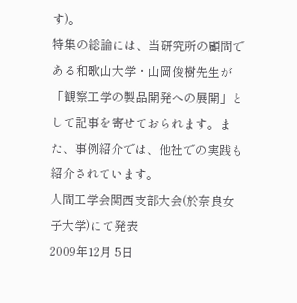す)。
特集の総論には、当研究所の顧問である和歌山大学・山岡俊樹先生が「観察工学の製品開発への展開」として記事を寄せておられます。また、事例紹介では、他社での実践も紹介されています。
人間工学会関西支部大会(於奈良女子大学)にて発表
2009年12月 5日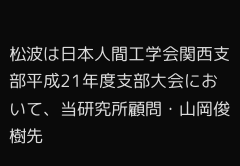松波は日本人間工学会関西支部平成21年度支部大会において、当研究所顧問・山岡俊樹先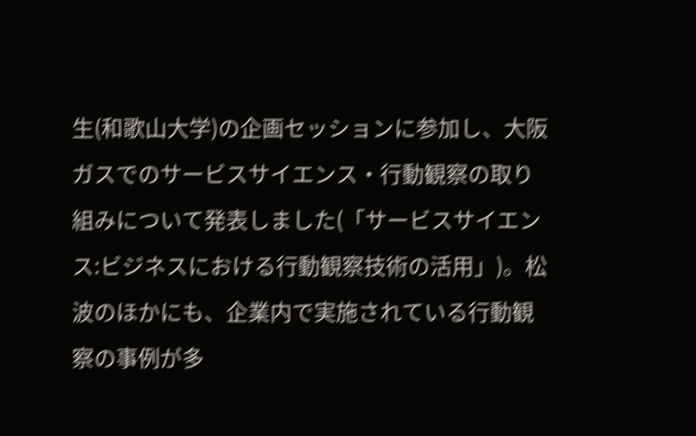生(和歌山大学)の企画セッションに参加し、大阪ガスでのサービスサイエンス・行動観察の取り組みについて発表しました(「サービスサイエンス:ビジネスにおける行動観察技術の活用」)。松波のほかにも、企業内で実施されている行動観察の事例が多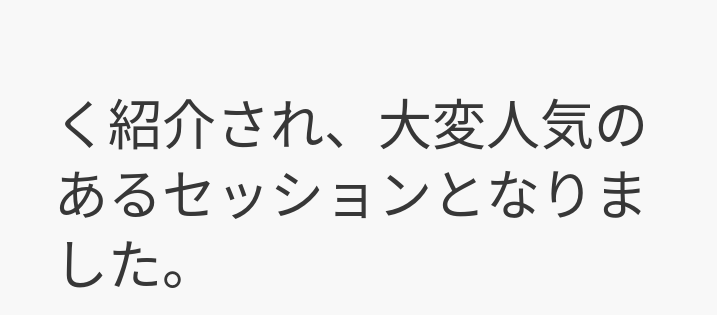く紹介され、大変人気のあるセッションとなりました。